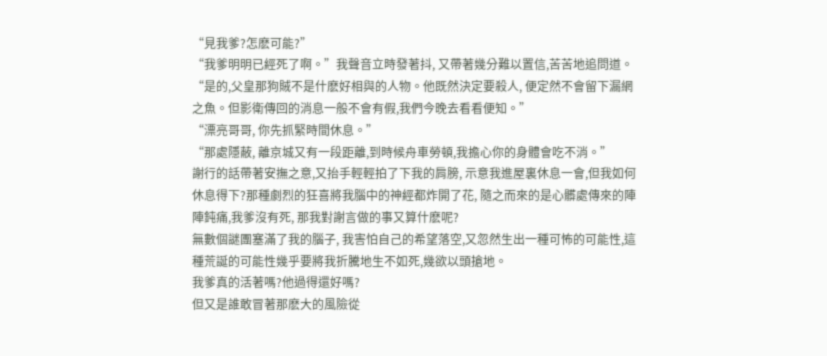“見我爹?怎麽可能?”
“我爹明明已經死了啊。”我聲音立時發著抖, 又帶著幾分難以置信,苦苦地追問道。
“是的,父皇那狗賊不是什麽好相與的人物。他既然決定要殺人, 便定然不會留下漏網之魚。但影衛傳回的消息一般不會有假,我們今晚去看看便知。”
“漂亮哥哥, 你先抓緊時間休息。”
“那處隱蔽, 離京城又有一段距離,到時候舟車勞頓,我擔心你的身體會吃不消。”
謝行的話帶著安撫之意,又抬手輕輕拍了下我的肩膀, 示意我進屋裏休息一會,但我如何休息得下?那種劇烈的狂喜將我腦中的神經都炸開了花, 隨之而來的是心髒處傳來的陣陣鈍痛,我爹沒有死, 那我對謝言做的事又算什麽呢?
無數個謎團塞滿了我的腦子, 我害怕自己的希望落空,又忽然生出一種可怖的可能性,這種荒誕的可能性幾乎要將我折騰地生不如死,幾欲以頭搶地。
我爹真的活著嗎?他過得還好嗎?
但又是誰敢冒著那麽大的風險從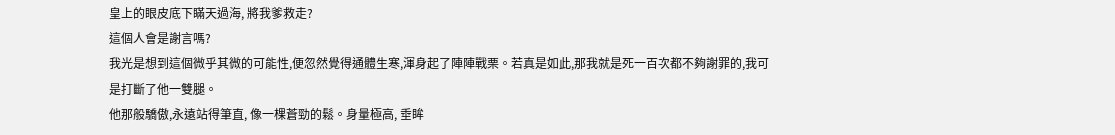皇上的眼皮底下瞞天過海, 將我爹救走?
這個人會是謝言嗎?
我光是想到這個微乎其微的可能性,便忽然覺得通體生寒,渾身起了陣陣戰栗。若真是如此,那我就是死一百次都不夠謝罪的,我可是打斷了他一雙腿。
他那般驕傲,永遠站得筆直, 像一棵蒼勁的鬆。身量極高, 垂眸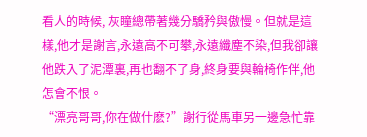看人的時候, 灰瞳總帶著幾分驕矜與傲慢。但就是這樣,他才是謝言,永遠高不可攀,永遠纖塵不染,但我卻讓他跌入了泥潭裏,再也翻不了身,終身要與輪椅作伴,他怎會不恨。
“漂亮哥哥,你在做什麽?”謝行從馬車另一邊急忙靠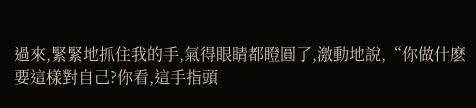過來,緊緊地抓住我的手,氣得眼睛都瞪圓了,激動地說,“你做什麽要這樣對自己?你看,這手指頭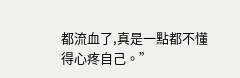都流血了,真是一點都不懂得心疼自己。”